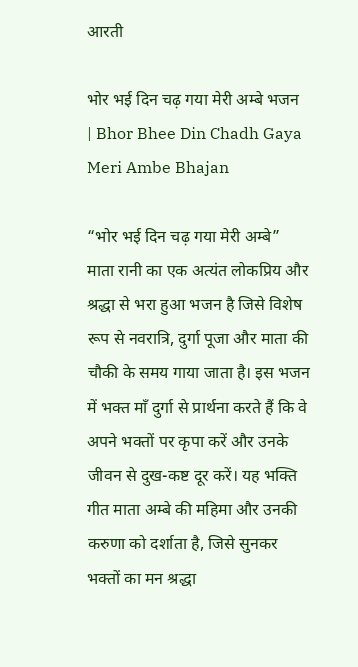आरती

भोर भई दिन चढ़ गया मेरी अम्बे भजन | Bhor Bhee Din Chadh Gaya Meri Ambe Bhajan

“भोर भई दिन चढ़ गया मेरी अम्बे” माता रानी का एक अत्यंत लोकप्रिय और श्रद्धा से भरा हुआ भजन है जिसे विशेष रूप से नवरात्रि, दुर्गा पूजा और माता की चौकी के समय गाया जाता है। इस भजन में भक्त माँ दुर्गा से प्रार्थना करते हैं कि वे अपने भक्तों पर कृपा करें और उनके जीवन से दुख-कष्ट दूर करें। यह भक्ति गीत माता अम्बे की महिमा और उनकी करुणा को दर्शाता है, जिसे सुनकर भक्तों का मन श्रद्धा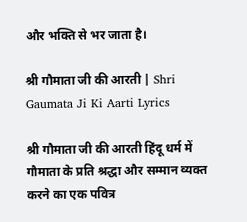और भक्ति से भर जाता है।

श्री गौमाता जी की आरती | Shri Gaumata Ji Ki Aarti Lyrics

श्री गौमाता जी की आरती हिंदू धर्म में गौमाता के प्रति श्रद्धा और सम्मान व्यक्त करने का एक पवित्र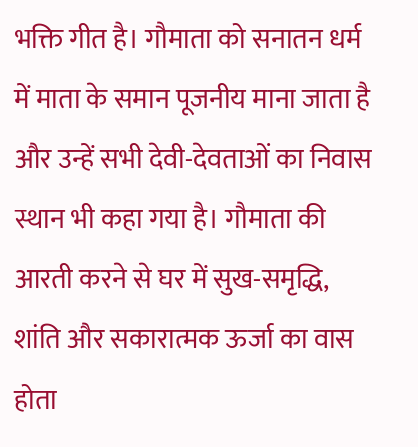भक्ति गीत है। गौमाता को सनातन धर्म में माता के समान पूजनीय माना जाता है और उन्हें सभी देवी-देवताओं का निवास स्थान भी कहा गया है। गौमाता की आरती करने से घर में सुख-समृद्धि, शांति और सकारात्मक ऊर्जा का वास होता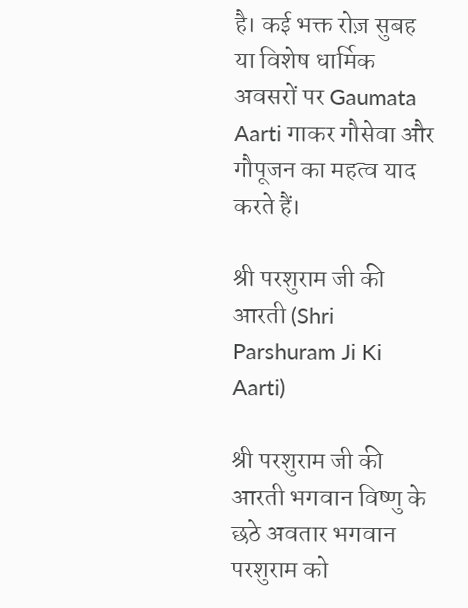है। कई भक्त रोज़ सुबह या विशेष धार्मिक अवसरों पर Gaumata Aarti गाकर गौसेवा और गौपूजन का महत्व याद करते हैं।

श्री परशुराम जी की आरती (Shri Parshuram Ji Ki Aarti)

श्री परशुराम जी की आरती भगवान विष्णु के छठे अवतार भगवान परशुराम को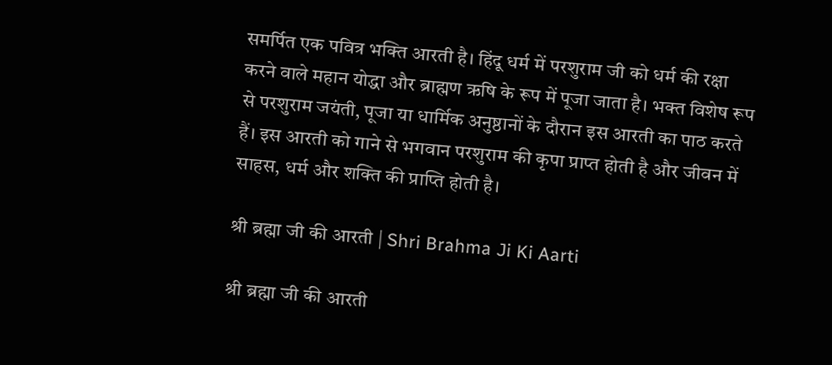समर्पित एक पवित्र भक्ति आरती है। हिंदू धर्म में परशुराम जी को धर्म की रक्षा करने वाले महान योद्धा और ब्राह्मण ऋषि के रूप में पूजा जाता है। भक्त विशेष रूप से परशुराम जयंती, पूजा या धार्मिक अनुष्ठानों के दौरान इस आरती का पाठ करते हैं। इस आरती को गाने से भगवान परशुराम की कृपा प्राप्त होती है और जीवन में साहस, धर्म और शक्ति की प्राप्ति होती है।

श्री ब्रह्मा जी की आरती | Shri Brahma Ji Ki Aarti

श्री ब्रह्मा जी की आरती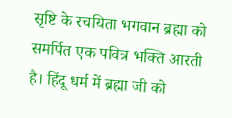सृष्टि के रचयिता भगवान ब्रह्मा को समर्पित एक पवित्र भक्ति आरती है। हिंदू धर्म में ब्रह्मा जी को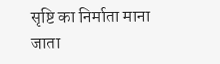सृष्टि का निर्माता माना जाता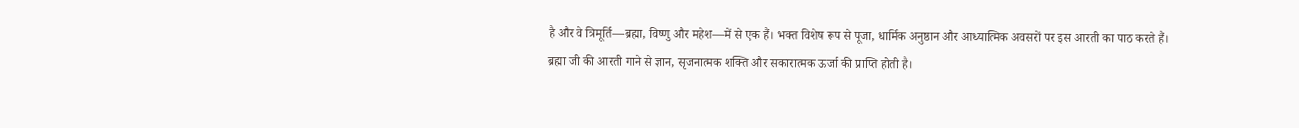है और वे त्रिमूर्ति—ब्रह्मा, विष्णु और महेश—में से एक हैं। भक्त विशेष रूप से पूजा, धार्मिक अनुष्ठान और आध्यात्मिक अवसरों पर इस आरती का पाठ करते हैं। ब्रह्मा जी की आरती गाने से ज्ञान, सृजनात्मक शक्ति और सकारात्मक ऊर्जा की प्राप्ति होती है।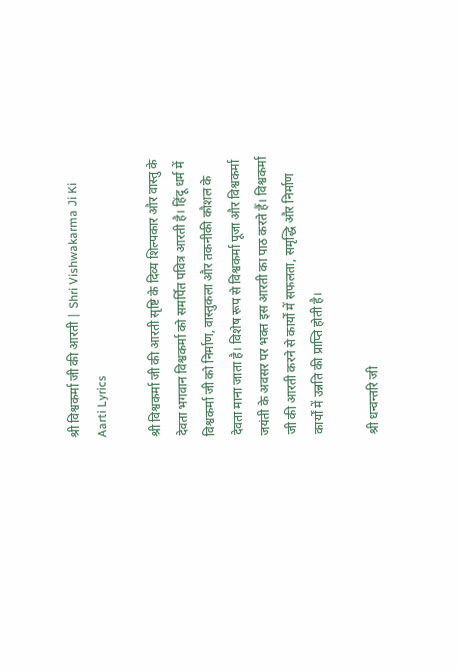श्री विश्वकर्मा जी की आरती | Shri Vishwakarma Ji Ki Aarti Lyrics

श्री विश्वकर्मा जी की आरती सृष्टि के दिव्य शिल्पकार और वास्तु के देवता भगवान विश्वकर्मा को समर्पित पवित्र आरती है। हिंदू धर्म में विश्वकर्मा जी को निर्माण, वास्तुकला और तकनीकी कौशल के देवता माना जाता है। विशेष रूप से विश्वकर्मा पूजा और विश्वकर्मा जयंती के अवसर पर भक्त इस आरती का पाठ करते हैं। विश्वकर्मा जी की आरती करने से कार्यों में सफलता, समृद्धि और निर्माण कार्यों में उन्नति की प्राप्ति होती है।

श्री धन्वन्तरि जी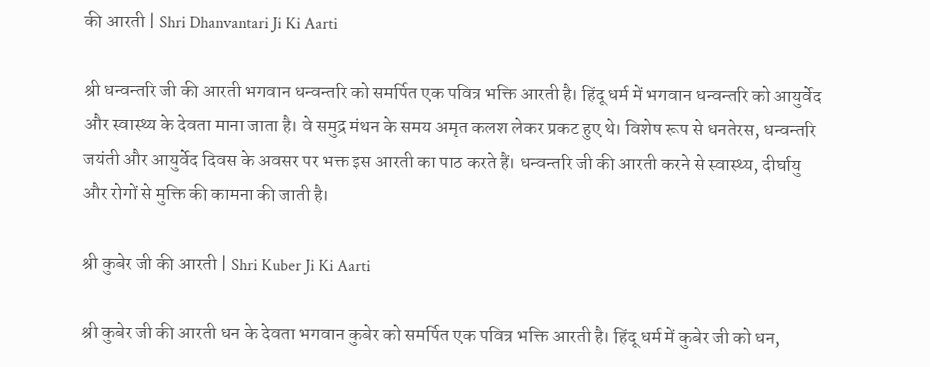की आरती | Shri Dhanvantari Ji Ki Aarti

श्री धन्वन्तरि जी की आरती भगवान धन्वन्तरि को समर्पित एक पवित्र भक्ति आरती है। हिंदू धर्म में भगवान धन्वन्तरि को आयुर्वेद और स्वास्थ्य के देवता माना जाता है। वे समुद्र मंथन के समय अमृत कलश लेकर प्रकट हुए थे। विशेष रूप से धनतेरस, धन्वन्तरि जयंती और आयुर्वेद दिवस के अवसर पर भक्त इस आरती का पाठ करते हैं। धन्वन्तरि जी की आरती करने से स्वास्थ्य, दीर्घायु और रोगों से मुक्ति की कामना की जाती है।

श्री कुबेर जी की आरती | Shri Kuber Ji Ki Aarti

श्री कुबेर जी की आरती धन के देवता भगवान कुबेर को समर्पित एक पवित्र भक्ति आरती है। हिंदू धर्म में कुबेर जी को धन,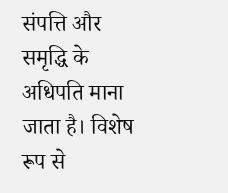संपत्ति और समृद्धि के अधिपति माना जाता है। विशेष रूप से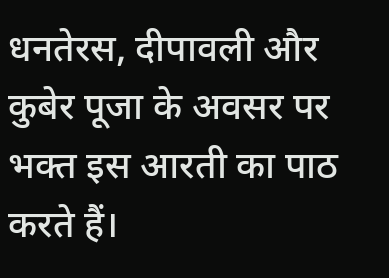धनतेरस, दीपावली और कुबेर पूजा के अवसर पर भक्त इस आरती का पाठ करते हैं।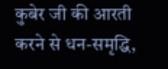कुबेर जी की आरती करने से धन-समृद्धि,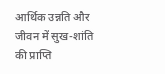आर्थिक उन्नति और जीवन में सुख-शांति की प्राप्ति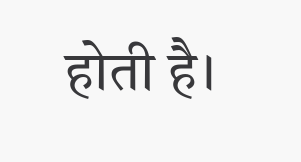होती है।